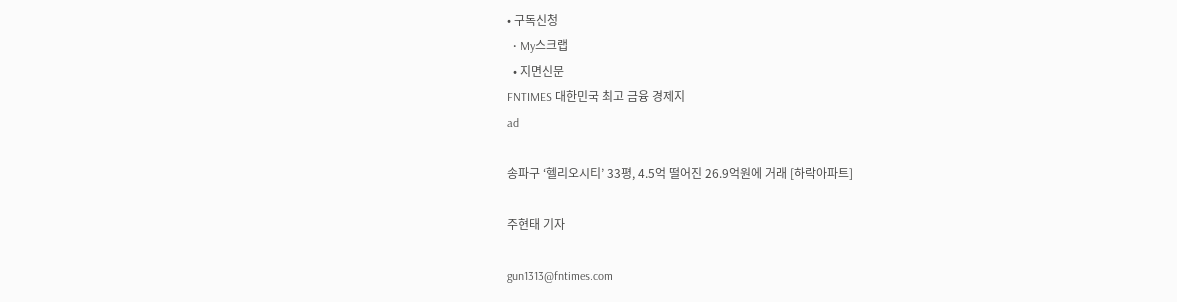• 구독신청
  • My스크랩
  • 지면신문
FNTIMES 대한민국 최고 금융 경제지
ad

송파구 ‘헬리오시티’ 33평, 4.5억 떨어진 26.9억원에 거래 [하락아파트]

주현태 기자

gun1313@fntimes.com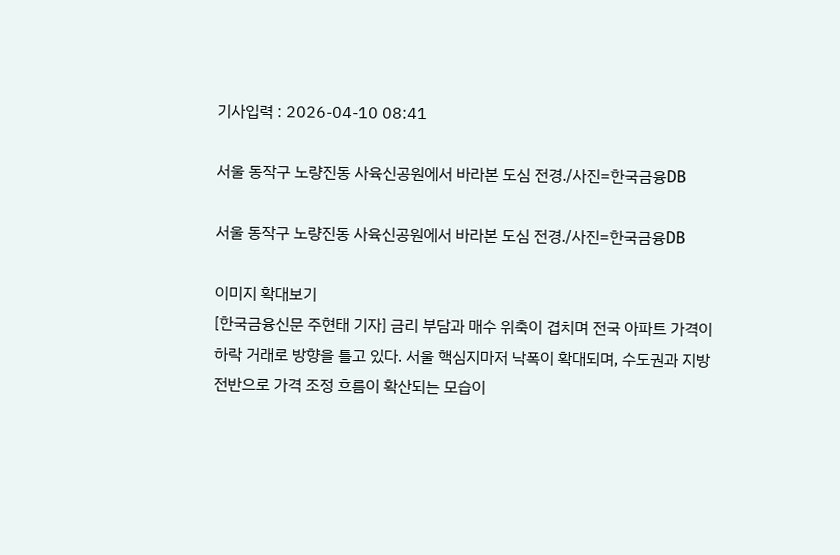기사입력 : 2026-04-10 08:41

서울 동작구 노량진동 사육신공원에서 바라본 도심 전경./사진=한국금융DB

서울 동작구 노량진동 사육신공원에서 바라본 도심 전경./사진=한국금융DB

이미지 확대보기
[한국금융신문 주현태 기자] 금리 부담과 매수 위축이 겹치며 전국 아파트 가격이 하락 거래로 방향을 틀고 있다. 서울 핵심지마저 낙폭이 확대되며, 수도권과 지방 전반으로 가격 조정 흐름이 확산되는 모습이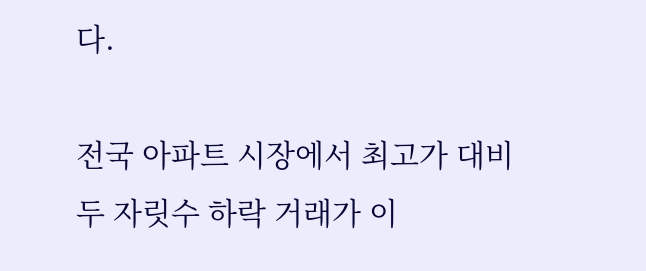다.

전국 아파트 시장에서 최고가 대비 두 자릿수 하락 거래가 이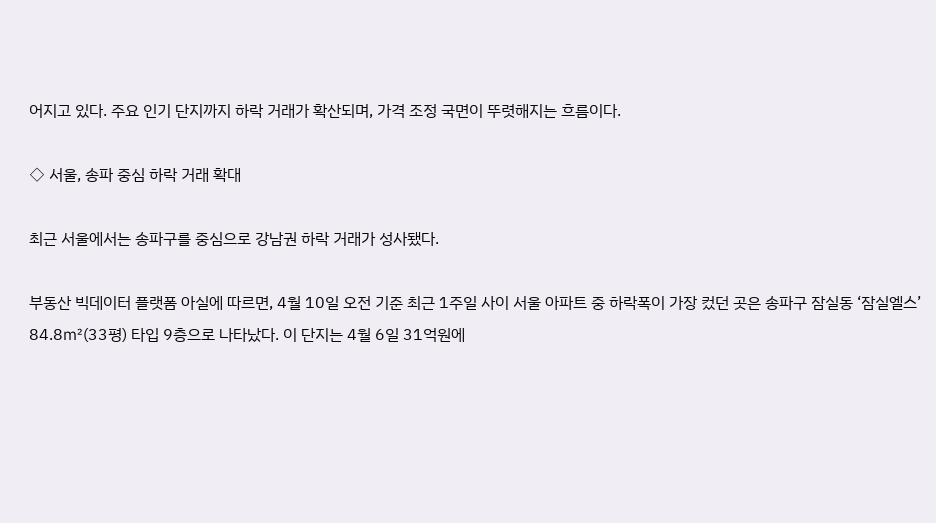어지고 있다. 주요 인기 단지까지 하락 거래가 확산되며, 가격 조정 국면이 뚜렷해지는 흐름이다.

◇ 서울, 송파 중심 하락 거래 확대

최근 서울에서는 송파구를 중심으로 강남권 하락 거래가 성사됐다.

부동산 빅데이터 플랫폼 아실에 따르면, 4월 10일 오전 기준 최근 1주일 사이 서울 아파트 중 하락폭이 가장 컸던 곳은 송파구 잠실동 ‘잠실엘스’ 84.8㎡(33평) 타입 9층으로 나타났다. 이 단지는 4월 6일 31억원에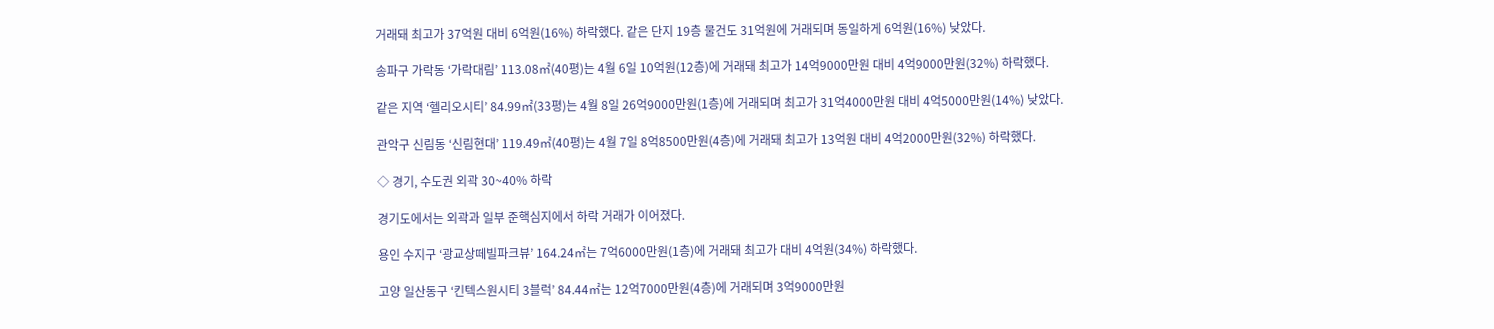거래돼 최고가 37억원 대비 6억원(16%) 하락했다. 같은 단지 19층 물건도 31억원에 거래되며 동일하게 6억원(16%) 낮았다.

송파구 가락동 ‘가락대림’ 113.08㎡(40평)는 4월 6일 10억원(12층)에 거래돼 최고가 14억9000만원 대비 4억9000만원(32%) 하락했다.

같은 지역 ‘헬리오시티’ 84.99㎡(33평)는 4월 8일 26억9000만원(1층)에 거래되며 최고가 31억4000만원 대비 4억5000만원(14%) 낮았다.

관악구 신림동 ‘신림현대’ 119.49㎡(40평)는 4월 7일 8억8500만원(4층)에 거래돼 최고가 13억원 대비 4억2000만원(32%) 하락했다.

◇ 경기, 수도권 외곽 30~40% 하락

경기도에서는 외곽과 일부 준핵심지에서 하락 거래가 이어졌다.

용인 수지구 ‘광교상떼빌파크뷰’ 164.24㎡는 7억6000만원(1층)에 거래돼 최고가 대비 4억원(34%) 하락했다.

고양 일산동구 ‘킨텍스원시티 3블럭’ 84.44㎡는 12억7000만원(4층)에 거래되며 3억9000만원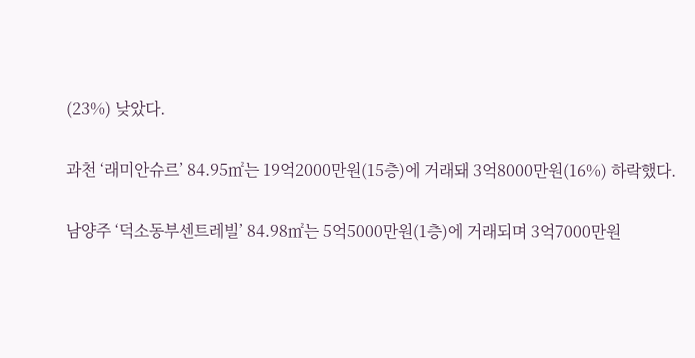(23%) 낮았다.

과천 ‘래미안슈르’ 84.95㎡는 19억2000만원(15층)에 거래돼 3억8000만원(16%) 하락했다.

남양주 ‘덕소동부센트레빌’ 84.98㎡는 5억5000만원(1층)에 거래되며 3억7000만원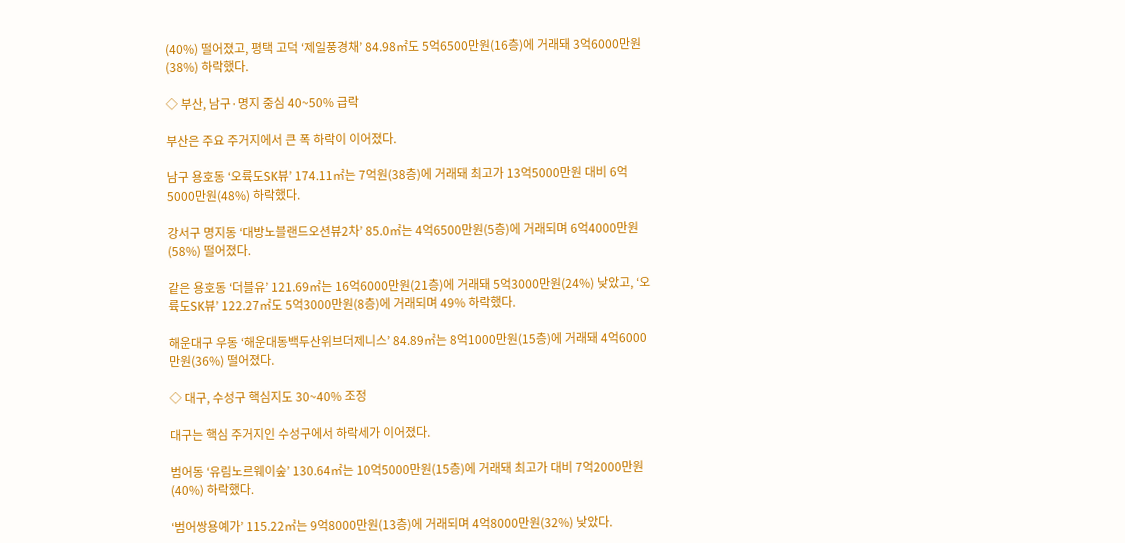(40%) 떨어졌고, 평택 고덕 ‘제일풍경채’ 84.98㎡도 5억6500만원(16층)에 거래돼 3억6000만원(38%) 하락했다.

◇ 부산, 남구·명지 중심 40~50% 급락

부산은 주요 주거지에서 큰 폭 하락이 이어졌다.

남구 용호동 ‘오륙도SK뷰’ 174.11㎡는 7억원(38층)에 거래돼 최고가 13억5000만원 대비 6억5000만원(48%) 하락했다.

강서구 명지동 ‘대방노블랜드오션뷰2차’ 85.0㎡는 4억6500만원(5층)에 거래되며 6억4000만원(58%) 떨어졌다.

같은 용호동 ‘더블유’ 121.69㎡는 16억6000만원(21층)에 거래돼 5억3000만원(24%) 낮았고, ‘오륙도SK뷰’ 122.27㎡도 5억3000만원(8층)에 거래되며 49% 하락했다.

해운대구 우동 ‘해운대동백두산위브더제니스’ 84.89㎡는 8억1000만원(15층)에 거래돼 4억6000만원(36%) 떨어졌다.

◇ 대구, 수성구 핵심지도 30~40% 조정

대구는 핵심 주거지인 수성구에서 하락세가 이어졌다.

범어동 ‘유림노르웨이숲’ 130.64㎡는 10억5000만원(15층)에 거래돼 최고가 대비 7억2000만원(40%) 하락했다.

‘범어쌍용예가’ 115.22㎡는 9억8000만원(13층)에 거래되며 4억8000만원(32%) 낮았다.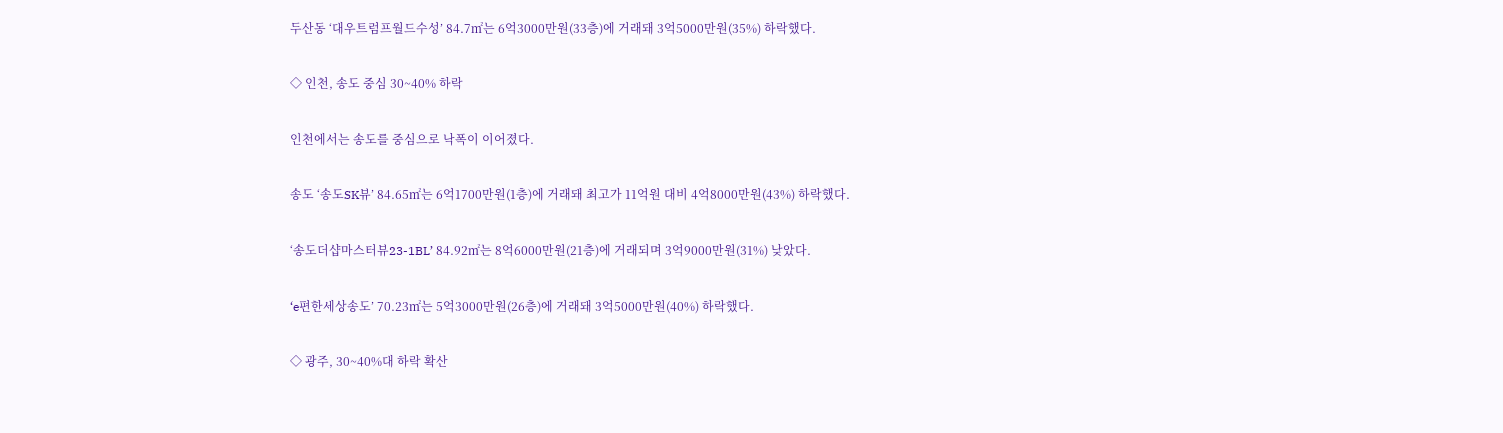두산동 ‘대우트럼프월드수성’ 84.7㎡는 6억3000만원(33층)에 거래돼 3억5000만원(35%) 하락했다.

◇ 인천, 송도 중심 30~40% 하락

인천에서는 송도를 중심으로 낙폭이 이어졌다.

송도 ‘송도SK뷰’ 84.65㎡는 6억1700만원(1층)에 거래돼 최고가 11억원 대비 4억8000만원(43%) 하락했다.

‘송도더샵마스터뷰23-1BL’ 84.92㎡는 8억6000만원(21층)에 거래되며 3억9000만원(31%) 낮았다.

‘e편한세상송도’ 70.23㎡는 5억3000만원(26층)에 거래돼 3억5000만원(40%) 하락했다.

◇ 광주, 30~40%대 하락 확산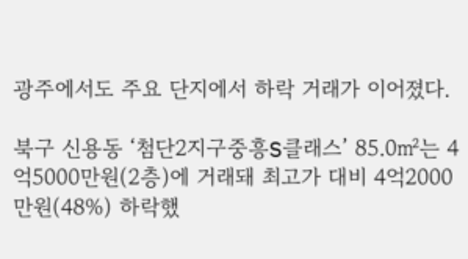광주에서도 주요 단지에서 하락 거래가 이어졌다.

북구 신용동 ‘첨단2지구중흥S클래스’ 85.0㎡는 4억5000만원(2층)에 거래돼 최고가 대비 4억2000만원(48%) 하락했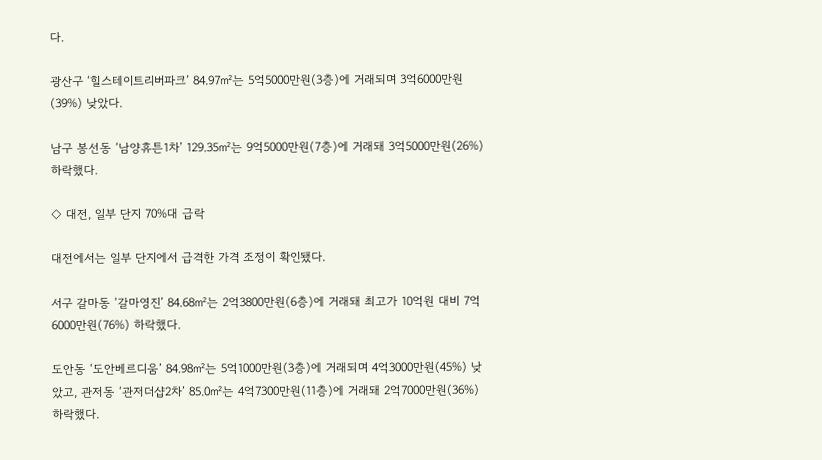다.

광산구 ‘힐스테이트리버파크’ 84.97㎡는 5억5000만원(3층)에 거래되며 3억6000만원(39%) 낮았다.

남구 봉선동 ‘남양휴튼1차’ 129.35㎡는 9억5000만원(7층)에 거래돼 3억5000만원(26%) 하락했다.

◇ 대전, 일부 단지 70%대 급락

대전에서는 일부 단지에서 급격한 가격 조정이 확인됐다.

서구 갈마동 ‘갈마영진’ 84.68㎡는 2억3800만원(6층)에 거래돼 최고가 10억원 대비 7억6000만원(76%) 하락했다.

도안동 ‘도안베르디움’ 84.98㎡는 5억1000만원(3층)에 거래되며 4억3000만원(45%) 낮았고, 관저동 ‘관저더샵2차’ 85.0㎡는 4억7300만원(11층)에 거래돼 2억7000만원(36%) 하락했다.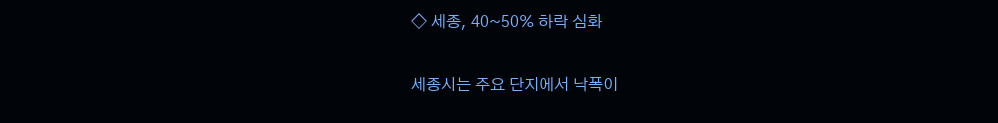◇ 세종, 40~50% 하락 심화

세종시는 주요 단지에서 낙폭이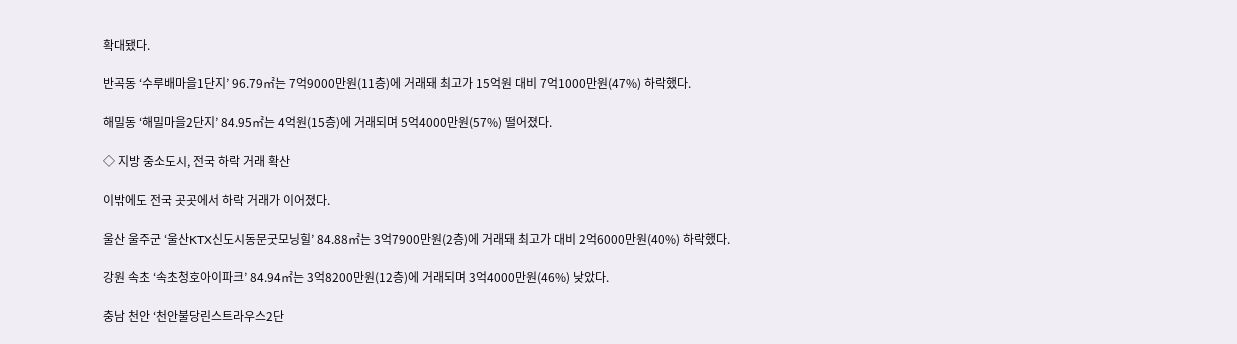확대됐다.

반곡동 ‘수루배마을1단지’ 96.79㎡는 7억9000만원(11층)에 거래돼 최고가 15억원 대비 7억1000만원(47%) 하락했다.

해밀동 ‘해밀마을2단지’ 84.95㎡는 4억원(15층)에 거래되며 5억4000만원(57%) 떨어졌다.

◇ 지방 중소도시, 전국 하락 거래 확산

이밖에도 전국 곳곳에서 하락 거래가 이어졌다.

울산 울주군 ‘울산KTX신도시동문굿모닝힐’ 84.88㎡는 3억7900만원(2층)에 거래돼 최고가 대비 2억6000만원(40%) 하락했다.

강원 속초 ‘속초청호아이파크’ 84.94㎡는 3억8200만원(12층)에 거래되며 3억4000만원(46%) 낮았다.

충남 천안 ‘천안불당린스트라우스2단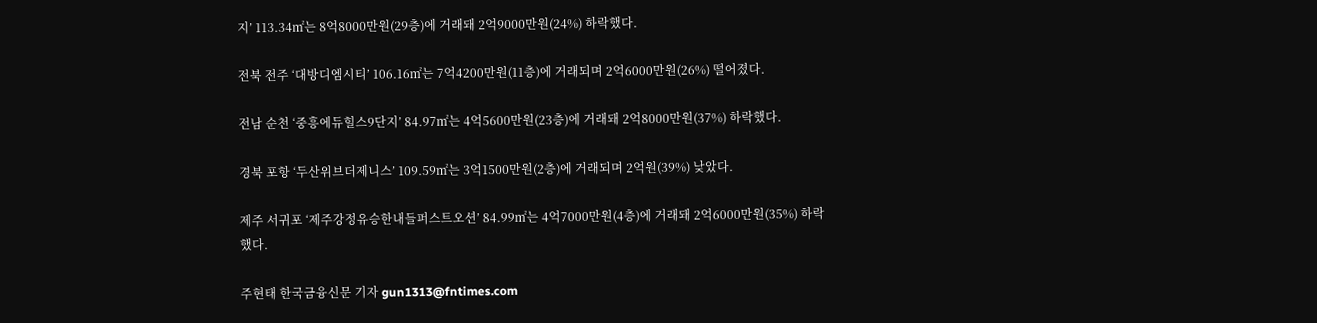지’ 113.34㎡는 8억8000만원(29층)에 거래돼 2억9000만원(24%) 하락했다.

전북 전주 ‘대방디엠시티’ 106.16㎡는 7억4200만원(11층)에 거래되며 2억6000만원(26%) 떨어졌다.

전남 순천 ‘중흥에듀힐스9단지’ 84.97㎡는 4억5600만원(23층)에 거래돼 2억8000만원(37%) 하락했다.

경북 포항 ‘두산위브더제니스’ 109.59㎡는 3억1500만원(2층)에 거래되며 2억원(39%) 낮았다.

제주 서귀포 ‘제주강정유승한내들퍼스트오션’ 84.99㎡는 4억7000만원(4층)에 거래돼 2억6000만원(35%) 하락했다.

주현태 한국금융신문 기자 gun1313@fntimes.com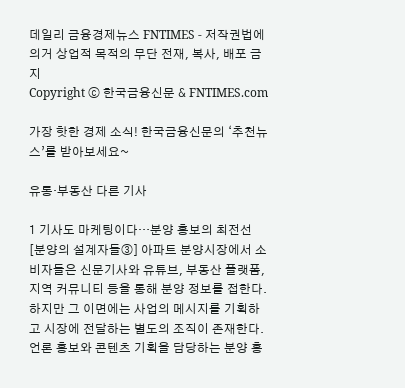데일리 금융경제뉴스 FNTIMES - 저작권법에 의거 상업적 목적의 무단 전재, 복사, 배포 금지
Copyright ⓒ 한국금융신문 & FNTIMES.com

가장 핫한 경제 소식! 한국금융신문의 ‘추천뉴스’를 받아보세요~

유통·부동산 다른 기사

1 기사도 마케팅이다…분양 홍보의 최전선 [분양의 설계자들③] 아파트 분양시장에서 소비자들은 신문기사와 유튜브, 부동산 플랫폼, 지역 커뮤니티 등을 통해 분양 정보를 접한다. 하지만 그 이면에는 사업의 메시지를 기획하고 시장에 전달하는 별도의 조직이 존재한다. 언론 홍보와 콘텐츠 기획을 담당하는 분양 홍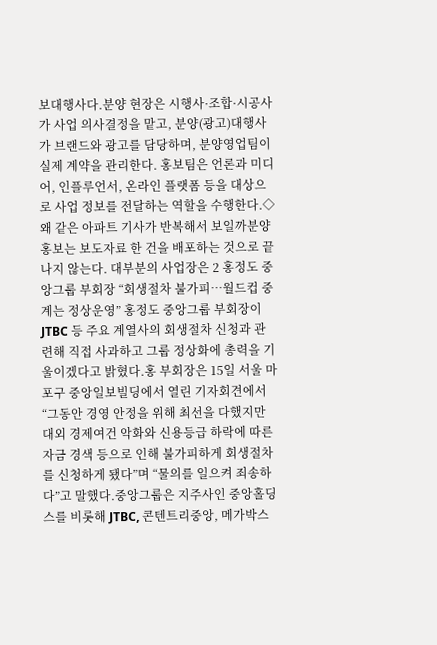보대행사다.분양 현장은 시행사·조합·시공사가 사업 의사결정을 맡고, 분양(광고)대행사가 브랜드와 광고를 담당하며, 분양영업팀이 실제 계약을 관리한다. 홍보팀은 언론과 미디어, 인플루언서, 온라인 플랫폼 등을 대상으로 사업 정보를 전달하는 역할을 수행한다.◇ 왜 같은 아파트 기사가 반복해서 보일까분양 홍보는 보도자료 한 건을 배포하는 것으로 끝나지 않는다. 대부분의 사업장은 2 홍정도 중앙그룹 부회장 “회생절차 불가피…월드컵 중계는 정상운영” 홍정도 중앙그룹 부회장이 JTBC 등 주요 계열사의 회생절차 신청과 관련해 직접 사과하고 그룹 정상화에 총력을 기울이겠다고 밝혔다.홍 부회장은 15일 서울 마포구 중앙일보빌딩에서 열린 기자회견에서 “그동안 경영 안정을 위해 최선을 다했지만 대외 경제여건 악화와 신용등급 하락에 따른 자금 경색 등으로 인해 불가피하게 회생절차를 신청하게 됐다”며 “물의를 일으켜 죄송하다”고 말했다.중앙그룹은 지주사인 중앙홀딩스를 비롯해 JTBC, 콘텐트리중앙, 메가박스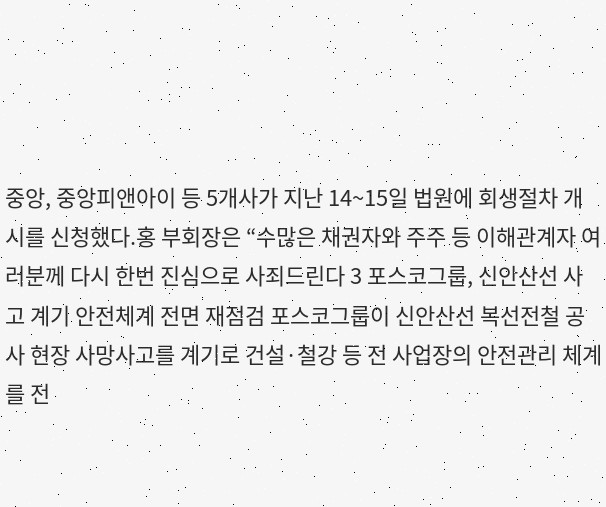중앙, 중앙피앤아이 등 5개사가 지난 14~15일 법원에 회생절차 개시를 신청했다.홍 부회장은 “수많은 채권자와 주주 등 이해관계자 여러분께 다시 한번 진심으로 사죄드린다 3 포스코그룹, 신안산선 사고 계기 안전체계 전면 재점검 포스코그룹이 신안산선 복선전철 공사 현장 사망사고를 계기로 건설·철강 등 전 사업장의 안전관리 체계를 전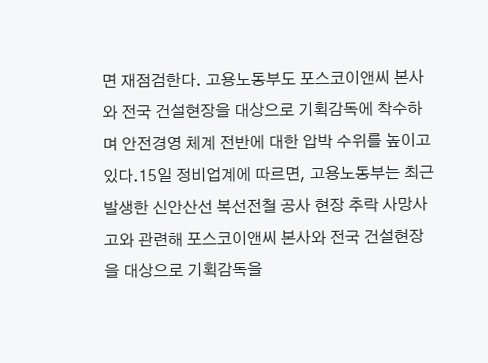면 재점검한다. 고용노동부도 포스코이앤씨 본사와 전국 건설현장을 대상으로 기획감독에 착수하며 안전경영 체계 전반에 대한 압박 수위를 높이고 있다.15일 정비업계에 따르면, 고용노동부는 최근 발생한 신안산선 복선전철 공사 현장 추락 사망사고와 관련해 포스코이앤씨 본사와 전국 건설현장을 대상으로 기획감독을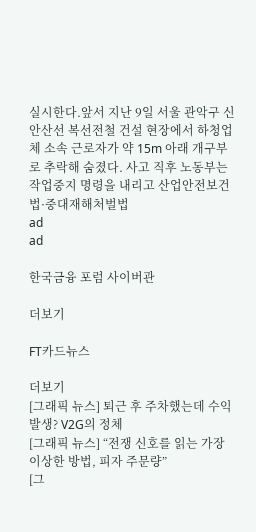실시한다.앞서 지난 9일 서울 관악구 신안산선 복선전철 건설 현장에서 하청업체 소속 근로자가 약 15m 아래 개구부로 추락해 숨졌다. 사고 직후 노동부는 작업중지 명령을 내리고 산업안전보건법·중대재해처벌법
ad
ad

한국금융 포럼 사이버관

더보기

FT카드뉴스

더보기
[그래픽 뉴스] 퇴근 후 주차했는데 수익 발생? V2G의 정체
[그래픽 뉴스] “전쟁 신호를 읽는 가장 이상한 방법, 피자 주문량”
[그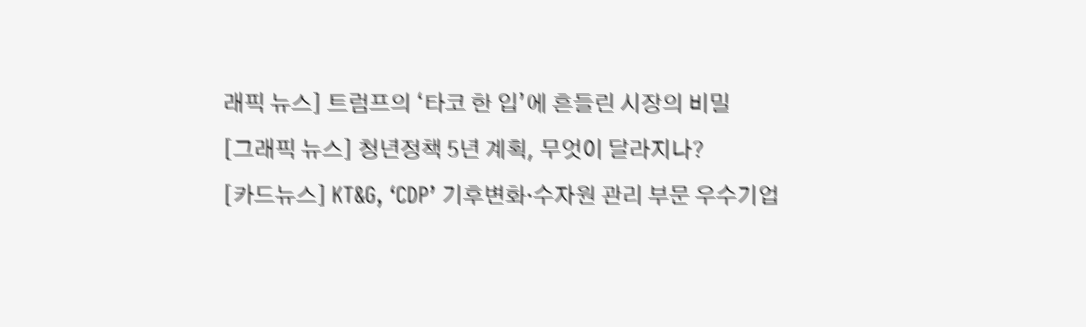래픽 뉴스] 트럼프의 ‘타코 한 입’에 흔들린 시장의 비밀
[그래픽 뉴스] 청년정책 5년 계획, 무엇이 달라지나?
[카드뉴스] KT&G, ‘CDP’ 기후변화·수자원 관리 부문 우수기업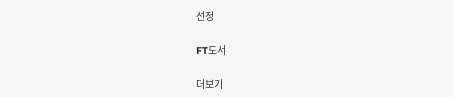선정

FT도서

더보기